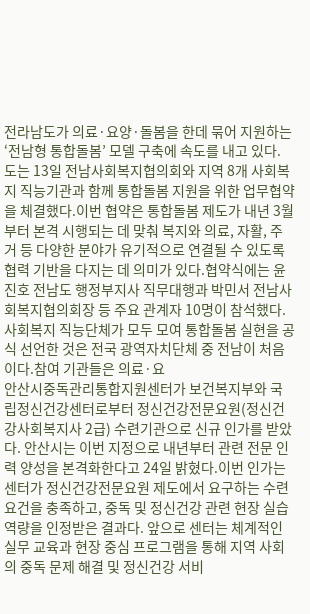전라남도가 의료·요양·돌봄을 한데 묶어 지원하는 ‘전남형 통합돌봄’ 모델 구축에 속도를 내고 있다. 도는 13일 전남사회복지협의회와 지역 8개 사회복지 직능기관과 함께 통합돌봄 지원을 위한 업무협약을 체결했다.이번 협약은 통합돌봄 제도가 내년 3월부터 본격 시행되는 데 맞춰 복지와 의료, 자활, 주거 등 다양한 분야가 유기적으로 연결될 수 있도록 협력 기반을 다지는 데 의미가 있다.협약식에는 윤진호 전남도 행정부지사 직무대행과 박민서 전남사회복지협의회장 등 주요 관계자 10명이 참석했다. 사회복지 직능단체가 모두 모여 통합돌봄 실현을 공식 선언한 것은 전국 광역자치단체 중 전남이 처음이다.참여 기관들은 의료·요
안산시중독관리통합지원센터가 보건복지부와 국립정신건강센터로부터 정신건강전문요원(정신건강사회복지사 2급) 수련기관으로 신규 인가를 받았다. 안산시는 이번 지정으로 내년부터 관련 전문 인력 양성을 본격화한다고 24일 밝혔다.이번 인가는 센터가 정신건강전문요원 제도에서 요구하는 수련 요건을 충족하고, 중독 및 정신건강 관련 현장 실습 역량을 인정받은 결과다. 앞으로 센터는 체계적인 실무 교육과 현장 중심 프로그램을 통해 지역 사회의 중독 문제 해결 및 정신건강 서비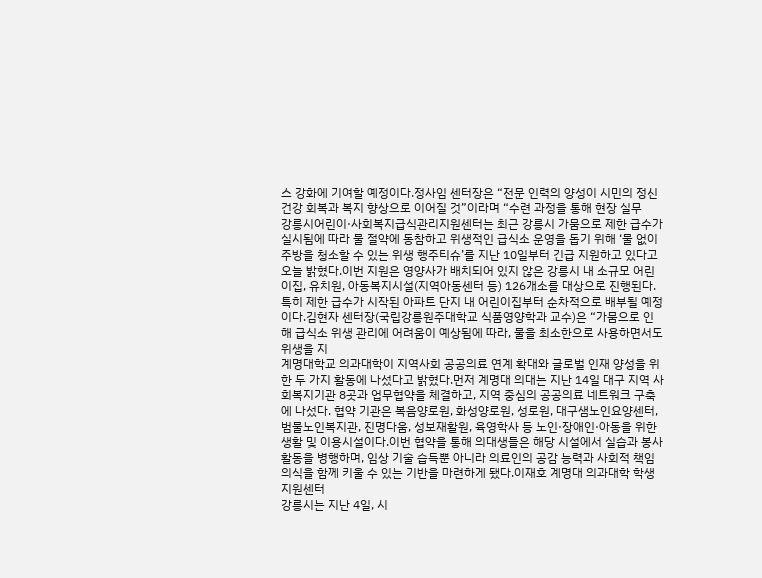스 강화에 기여할 예정이다.정사임 센터장은 “전문 인력의 양성이 시민의 정신건강 회복과 복지 향상으로 이어질 것”이라며 “수련 과정을 통해 현장 실무
강릉시어린이·사회복지급식관리지원센터는 최근 강릉시 가뭄으로 제한 급수가 실시됨에 따라 물 절약에 동참하고 위생적인 급식소 운영을 돕기 위해 ‘물 없이 주방을 청소할 수 있는 위생 행주티슈’를 지난 10일부터 긴급 지원하고 있다고 오늘 밝혔다.이번 지원은 영양사가 배치되어 있지 않은 강릉시 내 소규모 어린이집, 유치원, 아동복지시설(지역아동센터 등) 126개소를 대상으로 진행된다. 특히 제한 급수가 시작된 아파트 단지 내 어린이집부터 순차적으로 배부될 예정이다.김현자 센터장(국립강릉원주대학교 식품영양학과 교수)은 “가뭄으로 인해 급식소 위생 관리에 어려움이 예상됨에 따라, 물을 최소한으로 사용하면서도 위생을 지
계명대학교 의과대학이 지역사회 공공의료 연계 확대와 글로벌 인재 양성을 위한 두 가지 활동에 나섰다고 밝혔다.먼저 계명대 의대는 지난 14일 대구 지역 사회복지기관 8곳과 업무협약을 체결하고, 지역 중심의 공공의료 네트워크 구축에 나섰다. 협약 기관은 복음양로원, 화성양로원, 성로원, 대구샘노인요양센터, 범물노인복지관, 진명다움, 성보재활원, 육영학사 등 노인·장애인·아동을 위한 생활 및 이용시설이다.이번 협약을 통해 의대생들은 해당 시설에서 실습과 봉사활동을 병행하며, 임상 기술 습득뿐 아니라 의료인의 공감 능력과 사회적 책임 의식을 함께 키울 수 있는 기반을 마련하게 됐다.이재호 계명대 의과대학 학생지원센터
강릉시는 지난 4일, 시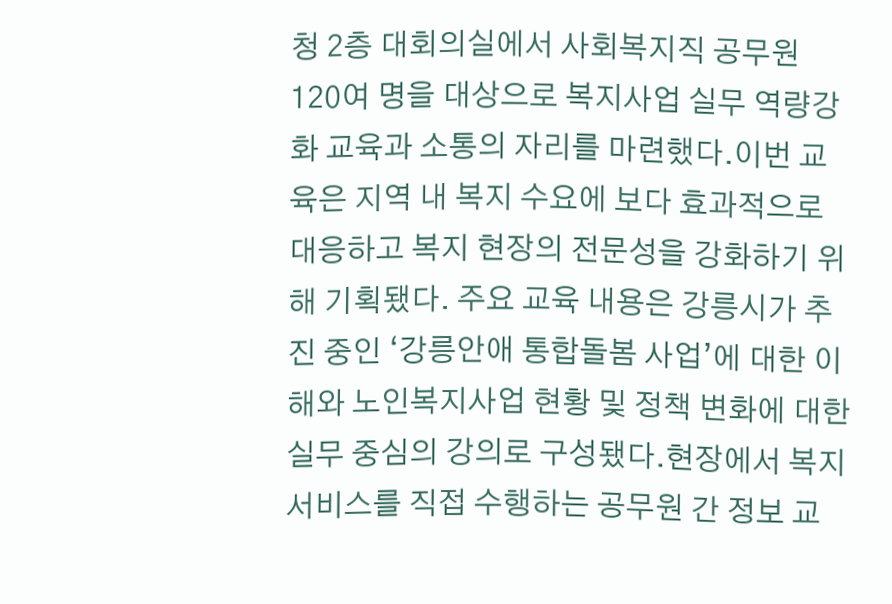청 2층 대회의실에서 사회복지직 공무원 120여 명을 대상으로 복지사업 실무 역량강화 교육과 소통의 자리를 마련했다.이번 교육은 지역 내 복지 수요에 보다 효과적으로 대응하고 복지 현장의 전문성을 강화하기 위해 기획됐다. 주요 교육 내용은 강릉시가 추진 중인 ‘강릉안애 통합돌봄 사업’에 대한 이해와 노인복지사업 현황 및 정책 변화에 대한 실무 중심의 강의로 구성됐다.현장에서 복지 서비스를 직접 수행하는 공무원 간 정보 교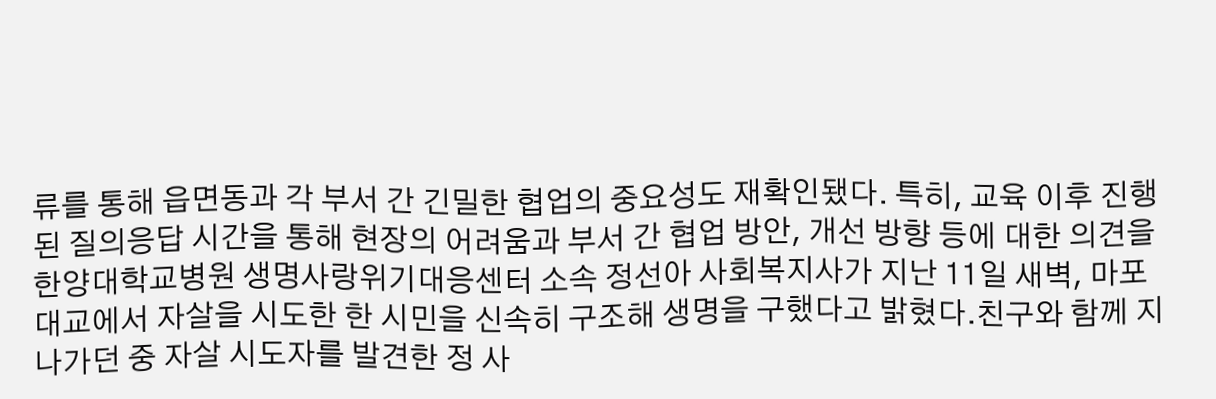류를 통해 읍면동과 각 부서 간 긴밀한 협업의 중요성도 재확인됐다. 특히, 교육 이후 진행된 질의응답 시간을 통해 현장의 어려움과 부서 간 협업 방안, 개선 방향 등에 대한 의견을
한양대학교병원 생명사랑위기대응센터 소속 정선아 사회복지사가 지난 11일 새벽, 마포대교에서 자살을 시도한 한 시민을 신속히 구조해 생명을 구했다고 밝혔다.친구와 함께 지나가던 중 자살 시도자를 발견한 정 사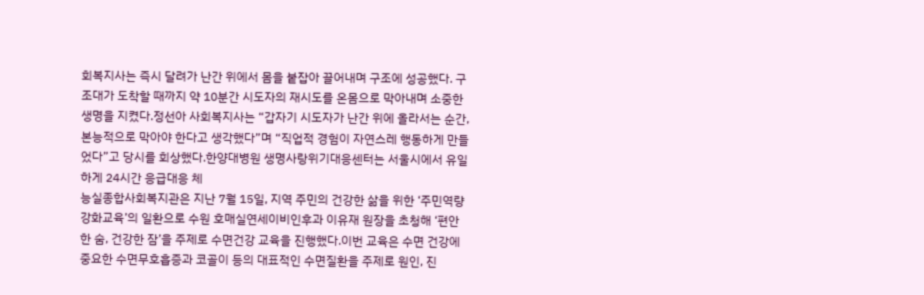회복지사는 즉시 달려가 난간 위에서 몸을 붙잡아 끌어내며 구조에 성공했다. 구조대가 도착할 때까지 약 10분간 시도자의 재시도를 온몸으로 막아내며 소중한 생명을 지켰다.정선아 사회복지사는 “갑자기 시도자가 난간 위에 올라서는 순간, 본능적으로 막아야 한다고 생각했다”며 “직업적 경험이 자연스레 행동하게 만들었다”고 당시를 회상했다.한양대병원 생명사랑위기대응센터는 서울시에서 유일하게 24시간 응급대응 체
능실종합사회복지관은 지난 7월 15일, 지역 주민의 건강한 삶을 위한 ‘주민역량강화교육’의 일환으로 수원 호매실연세이비인후과 이유재 원장을 초청해 ‘편안한 숨, 건강한 잠’을 주제로 수면건강 교육을 진행했다.이번 교육은 수면 건강에 중요한 수면무호흡증과 코골이 등의 대표적인 수면질환을 주제로 원인, 진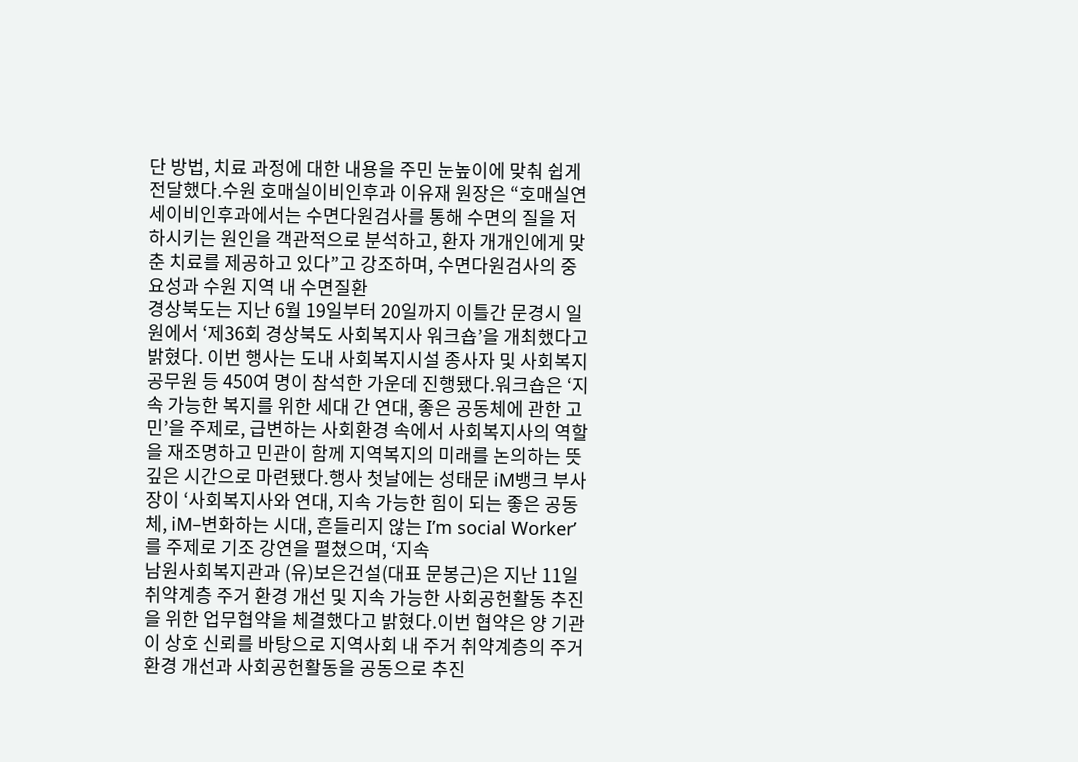단 방법, 치료 과정에 대한 내용을 주민 눈높이에 맞춰 쉽게 전달했다.수원 호매실이비인후과 이유재 원장은 “호매실연세이비인후과에서는 수면다원검사를 통해 수면의 질을 저하시키는 원인을 객관적으로 분석하고, 환자 개개인에게 맞춘 치료를 제공하고 있다”고 강조하며, 수면다원검사의 중요성과 수원 지역 내 수면질환
경상북도는 지난 6월 19일부터 20일까지 이틀간 문경시 일원에서 ‘제36회 경상북도 사회복지사 워크숍’을 개최했다고 밝혔다. 이번 행사는 도내 사회복지시설 종사자 및 사회복지공무원 등 450여 명이 참석한 가운데 진행됐다.워크숍은 ‘지속 가능한 복지를 위한 세대 간 연대, 좋은 공동체에 관한 고민’을 주제로, 급변하는 사회환경 속에서 사회복지사의 역할을 재조명하고 민관이 함께 지역복지의 미래를 논의하는 뜻깊은 시간으로 마련됐다.행사 첫날에는 성태문 iM뱅크 부사장이 ‘사회복지사와 연대, 지속 가능한 힘이 되는 좋은 공동체, iM–변화하는 시대, 흔들리지 않는 I’m social Worker’를 주제로 기조 강연을 펼쳤으며, ‘지속
남원사회복지관과 (유)보은건설(대표 문봉근)은 지난 11일 취약계층 주거 환경 개선 및 지속 가능한 사회공헌활동 추진을 위한 업무협약을 체결했다고 밝혔다.이번 협약은 양 기관이 상호 신뢰를 바탕으로 지역사회 내 주거 취약계층의 주거 환경 개선과 사회공헌활동을 공동으로 추진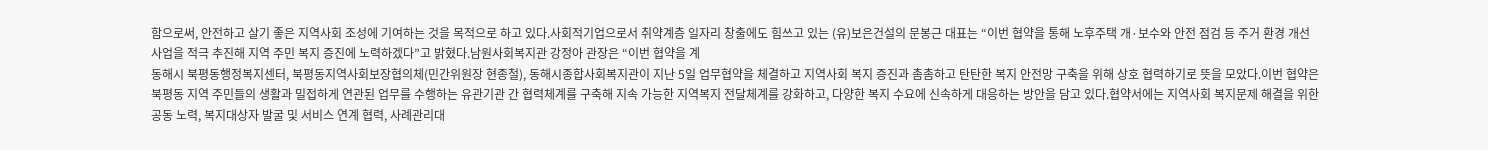함으로써, 안전하고 살기 좋은 지역사회 조성에 기여하는 것을 목적으로 하고 있다.사회적기업으로서 취약계층 일자리 창출에도 힘쓰고 있는 (유)보은건설의 문봉근 대표는 “이번 협약을 통해 노후주택 개·보수와 안전 점검 등 주거 환경 개선 사업을 적극 추진해 지역 주민 복지 증진에 노력하겠다”고 밝혔다.남원사회복지관 강정아 관장은 “이번 협약을 계
동해시 북평동행정복지센터, 북평동지역사회보장협의체(민간위원장 현종철), 동해시종합사회복지관이 지난 5일 업무협약을 체결하고 지역사회 복지 증진과 촘촘하고 탄탄한 복지 안전망 구축을 위해 상호 협력하기로 뜻을 모았다.이번 협약은 북평동 지역 주민들의 생활과 밀접하게 연관된 업무를 수행하는 유관기관 간 협력체계를 구축해 지속 가능한 지역복지 전달체계를 강화하고, 다양한 복지 수요에 신속하게 대응하는 방안을 담고 있다.협약서에는 지역사회 복지문제 해결을 위한 공동 노력, 복지대상자 발굴 및 서비스 연계 협력, 사례관리대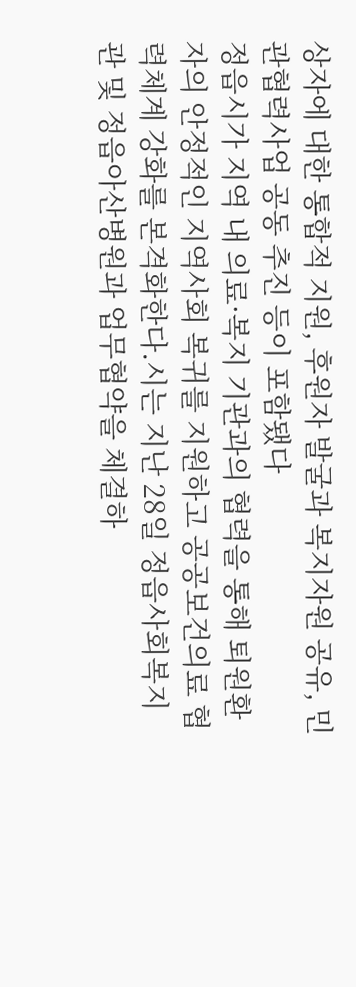상자에 대한 통합적 지원, 후원자 발굴과 복지자원 공유, 민관협력사업 공동 추진 등이 포함됐다
정읍시가 지역 내 의료·복지 기관과의 협력을 통해 퇴원환자의 안정적인 지역사회 복귀를 지원하고 공공보건의료 협력체계 강화를 본격화한다.시는 지난 28일 정읍사회복지관 및 정읍아산병원과 업무협약을 체결하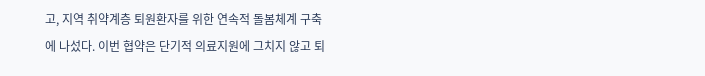고, 지역 취약계층 퇴원환자를 위한 연속적 돌봄체계 구축에 나섰다. 이번 협약은 단기적 의료지원에 그치지 않고 퇴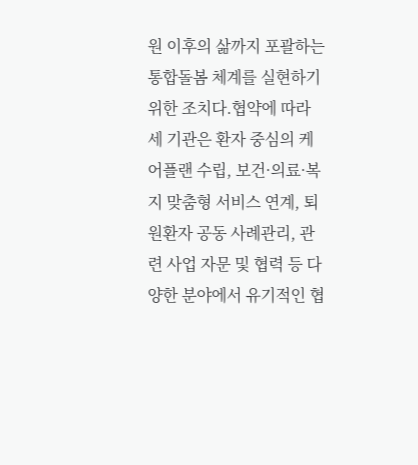원 이후의 삶까지 포괄하는 통합돌봄 체계를 실현하기 위한 조치다.협약에 따라 세 기관은 환자 중심의 케어플랜 수립, 보건·의료·복지 맞춤형 서비스 연계, 퇴원환자 공동 사례관리, 관련 사업 자문 및 협력 등 다양한 분야에서 유기적인 협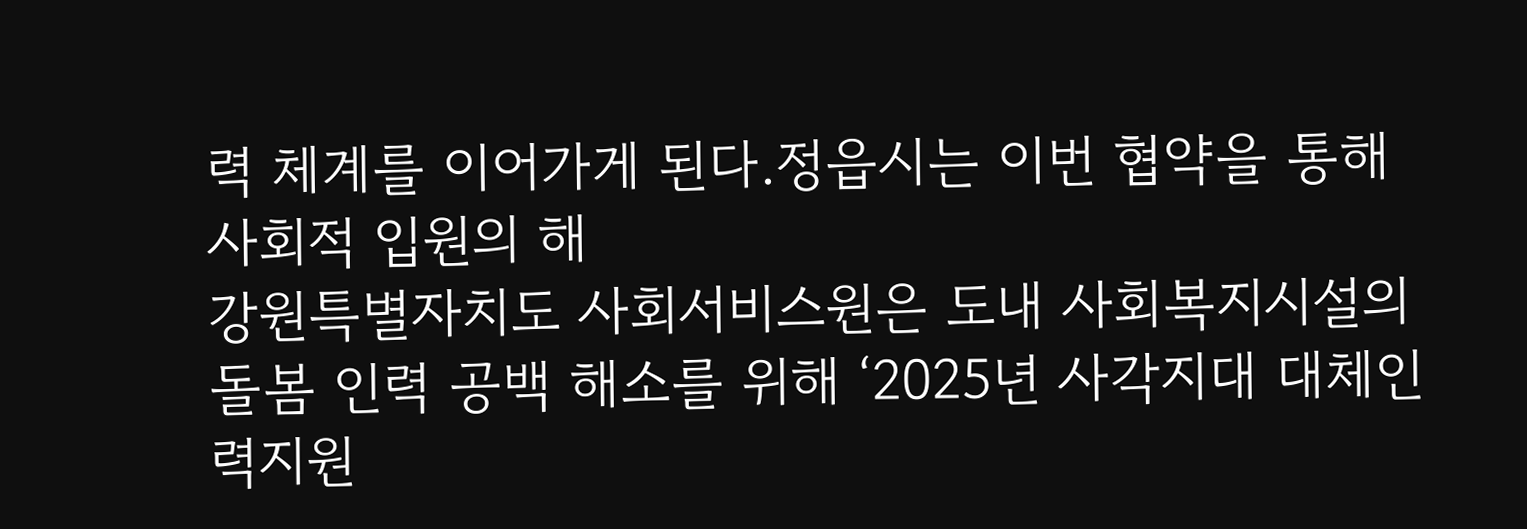력 체계를 이어가게 된다.정읍시는 이번 협약을 통해 사회적 입원의 해
강원특별자치도 사회서비스원은 도내 사회복지시설의 돌봄 인력 공백 해소를 위해 ‘2025년 사각지대 대체인력지원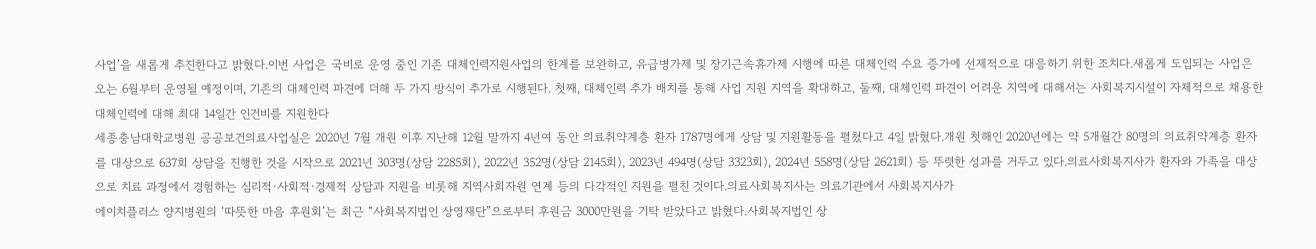사업’을 새롭게 추진한다고 밝혔다.이번 사업은 국비로 운영 중인 기존 대체인력지원사업의 한계를 보완하고, 유급병가제 및 장기근속휴가제 시행에 따른 대체인력 수요 증가에 선제적으로 대응하기 위한 조치다.새롭게 도입되는 사업은 오는 6월부터 운영될 예정이며, 기존의 대체인력 파견에 더해 두 가지 방식이 추가로 시행된다. 첫째, 대체인력 추가 배치를 통해 사업 지원 지역을 확대하고, 둘째, 대체인력 파견이 어려운 지역에 대해서는 사회복지시설이 자체적으로 채용한 대체인력에 대해 최대 14일간 인건비를 지원한다
세종충남대학교병원 공공보건의료사업실은 2020년 7월 개원 이후 지난해 12월 말까지 4년여 동안 의료취약계층 환자 1787명에게 상담 및 지원활동을 펼쳤다고 4일 밝혔다.개원 첫해인 2020년에는 약 5개월간 80명의 의료취약계층 환자를 대상으로 637회 상담을 진행한 것을 시작으로 2021년 303명(상담 2285회), 2022년 352명(상담 2145회), 2023년 494명(상담 3323회), 2024년 558명(상담 2621회) 등 뚜렷한 성과를 거두고 있다.의료사회복지사가 환자와 가족을 대상으로 치료 과정에서 경험하는 심리적·사회적·경제적 상담과 지원을 비롯해 지역사회자원 연계 등의 다각적인 지원을 펼친 것이다.의료사회복지사는 의료기관에서 사회복지사가
에이치플러스 양지병원의 ‘따뜻한 마음 후원회’는 최근 “사회복지법인 상영재단”으로부터 후원금 3000만원을 기탁 받았다고 밝혔다.사회복지법인 상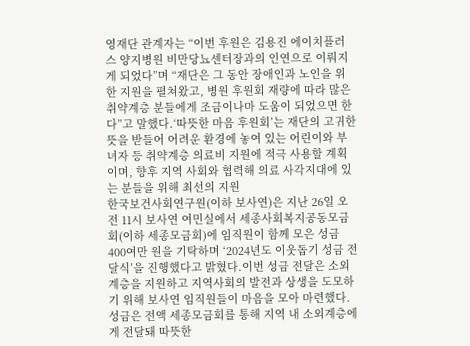영재단 관계자는 “이번 후원은 김용진 에이치플러스 양지병원 비만당뇨센터장과의 인연으로 이뤄지게 되었다”며 “재단은 그 동안 장애인과 노인을 위한 지원을 펼쳐왔고, 병원 후원회 재량에 따라 많은 취약계층 분들에게 조금이나마 도움이 되었으면 한다”고 말했다.‘따뜻한 마음 후원회’는 재단의 고귀한 뜻을 받들어 어려운 환경에 놓여 있는 어린이와 부녀자 등 취약계층 의료비 지원에 적극 사용할 계획이며, 향후 지역 사회와 협력해 의료 사각지대에 있는 분들을 위해 최선의 지원
한국보건사회연구원(이하 보사연)은 지난 26일 오전 11시 보사연 여민실에서 세종사회복지공동모금회(이하 세종모금회)에 임직원이 함께 모은 성금 400여만 원을 기탁하며 ‘2024년도 이웃돕기 성금 전달식’을 진행했다고 밝혔다.이번 성금 전달은 소외계층을 지원하고 지역사회의 발전과 상생을 도모하기 위해 보사연 임직원들이 마음을 모아 마련했다. 성금은 전액 세종모금회를 통해 지역 내 소외계층에게 전달돼 따뜻한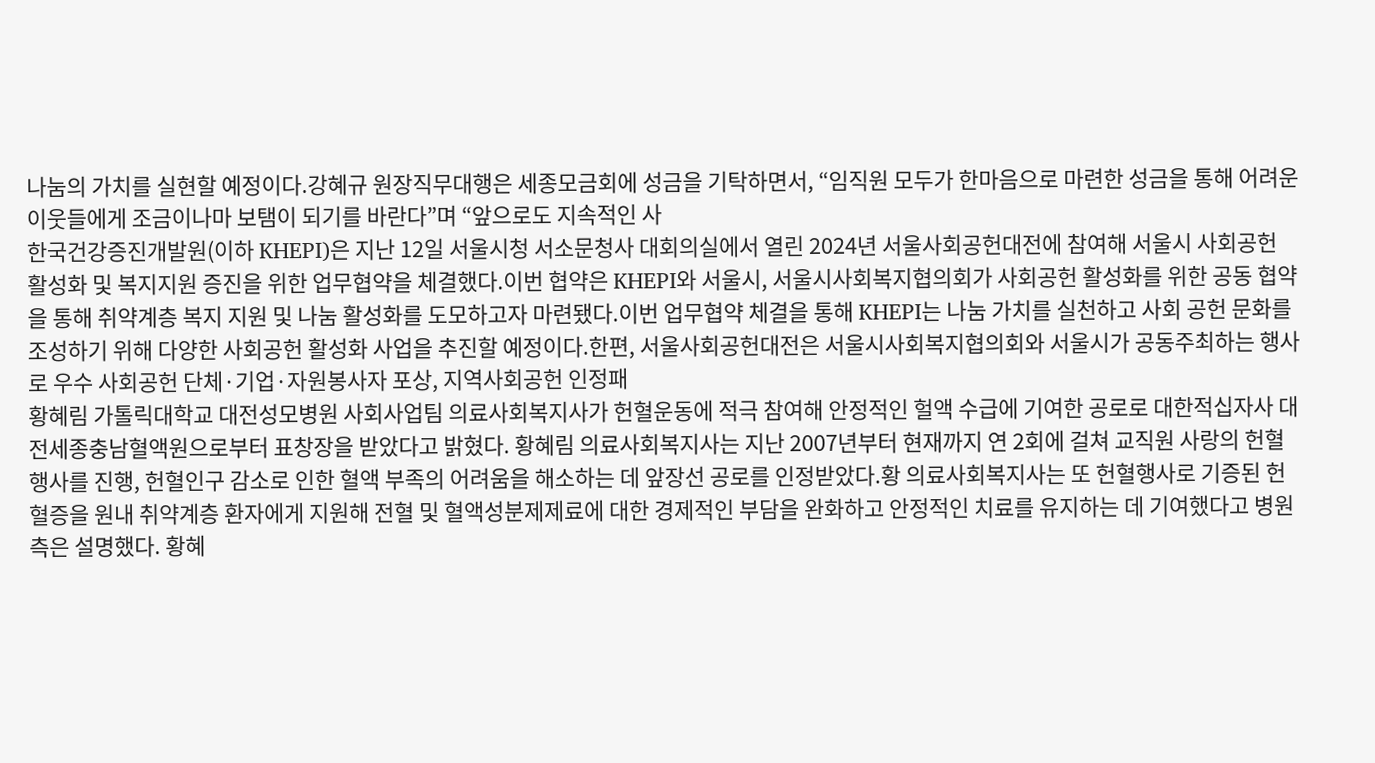나눔의 가치를 실현할 예정이다.강혜규 원장직무대행은 세종모금회에 성금을 기탁하면서, “임직원 모두가 한마음으로 마련한 성금을 통해 어려운 이웃들에게 조금이나마 보탬이 되기를 바란다”며 “앞으로도 지속적인 사
한국건강증진개발원(이하 KHEPI)은 지난 12일 서울시청 서소문청사 대회의실에서 열린 2024년 서울사회공헌대전에 참여해 서울시 사회공헌 활성화 및 복지지원 증진을 위한 업무협약을 체결했다.이번 협약은 KHEPI와 서울시, 서울시사회복지협의회가 사회공헌 활성화를 위한 공동 협약을 통해 취약계층 복지 지원 및 나눔 활성화를 도모하고자 마련됐다.이번 업무협약 체결을 통해 KHEPI는 나눔 가치를 실천하고 사회 공헌 문화를 조성하기 위해 다양한 사회공헌 활성화 사업을 추진할 예정이다.한편, 서울사회공헌대전은 서울시사회복지협의회와 서울시가 공동주최하는 행사로 우수 사회공헌 단체·기업·자원봉사자 포상, 지역사회공헌 인정패
황혜림 가톨릭대학교 대전성모병원 사회사업팀 의료사회복지사가 헌혈운동에 적극 참여해 안정적인 헐액 수급에 기여한 공로로 대한적십자사 대전세종충남혈액원으로부터 표창장을 받았다고 밝혔다. 황혜림 의료사회복지사는 지난 2007년부터 현재까지 연 2회에 걸쳐 교직원 사랑의 헌혈행사를 진행, 헌혈인구 감소로 인한 혈액 부족의 어려움을 해소하는 데 앞장선 공로를 인정받았다.황 의료사회복지사는 또 헌혈행사로 기증된 헌혈증을 원내 취약계층 환자에게 지원해 전혈 및 혈액성분제제료에 대한 경제적인 부담을 완화하고 안정적인 치료를 유지하는 데 기여했다고 병원측은 설명했다. 황혜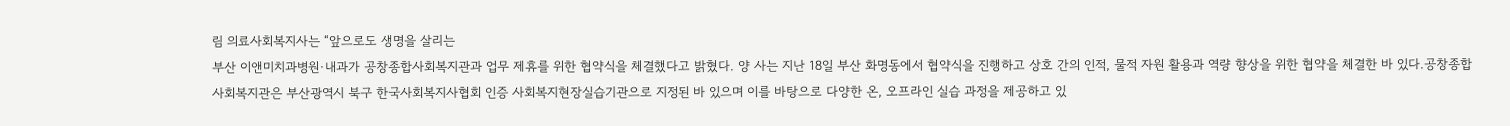림 의료사회복지사는 “앞으로도 생명을 살리는
부산 이앤미치과병원·내과가 공창종합사회복지관과 업무 제휴를 위한 협약식을 체결했다고 밝혔다. 양 사는 지난 18일 부산 화명동에서 협약식을 진행하고 상호 간의 인적, 물적 자원 활용과 역량 향상을 위한 협약을 체결한 바 있다.공창종합사회복지관은 부산광역시 북구 한국사회복지사협회 인증 사회복지현장실습기관으로 지정된 바 있으며 이를 바탕으로 다양한 온, 오프라인 실습 과정을 제공하고 있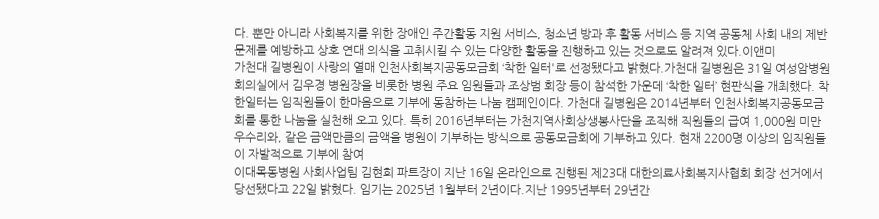다. 뿐만 아니라 사회복지를 위한 장애인 주간활동 지원 서비스, 청소년 방과 후 활동 서비스 등 지역 공동체 사회 내의 제반 문제를 예방하고 상호 연대 의식을 고취시킬 수 있는 다양한 활동을 진행하고 있는 것으로도 알려져 있다.이앤미
가천대 길병원이 사랑의 열매 인천사회복지공동모금회 ‘착한 일터'로 선정됐다고 밝혔다.가천대 길병원은 31일 여성암병원 회의실에서 김우경 병원장을 비롯한 병원 주요 임원들과 조상범 회장 등이 참석한 가운데 ‘착한 일터’ 현판식을 개최했다. 착한일터는 임직원들이 한마음으로 기부에 동참하는 나눔 캠페인이다. 가천대 길병원은 2014년부터 인천사회복지공동모금회를 통한 나눔을 실천해 오고 있다. 특히 2016년부터는 가천지역사회상생봉사단을 조직해 직원들의 급여 1,000원 미만 우수리와, 같은 금액만큼의 금액을 병원이 기부하는 방식으로 공동모금회에 기부하고 있다. 현재 2200명 이상의 임직원들이 자발적으로 기부에 참여
이대목동병원 사회사업팀 김현희 파트장이 지난 16일 온라인으로 진행된 제23대 대한의료사회복지사협회 회장 선거에서 당선됐다고 22일 밝혔다. 임기는 2025년 1월부터 2년이다.지난 1995년부터 29년간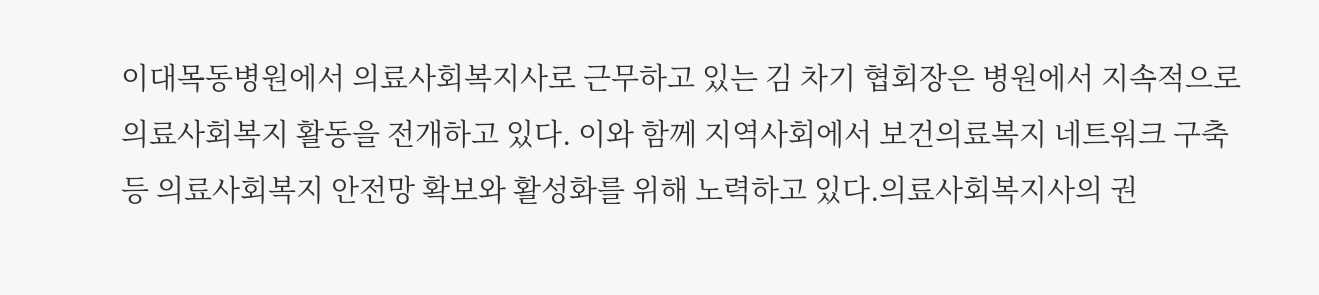이대목동병원에서 의료사회복지사로 근무하고 있는 김 차기 협회장은 병원에서 지속적으로 의료사회복지 활동을 전개하고 있다. 이와 함께 지역사회에서 보건의료복지 네트워크 구축 등 의료사회복지 안전망 확보와 활성화를 위해 노력하고 있다.의료사회복지사의 권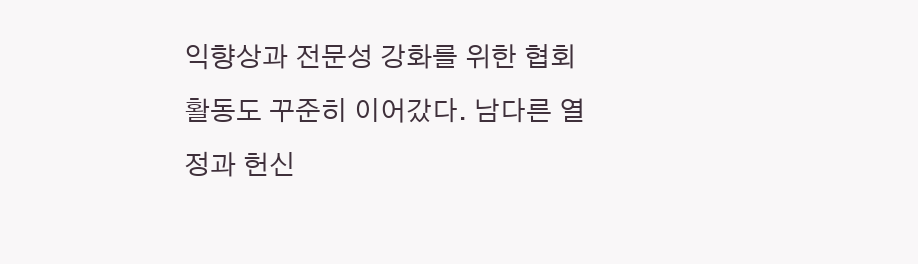익향상과 전문성 강화를 위한 협회 활동도 꾸준히 이어갔다. 남다른 열정과 헌신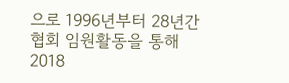으로 1996년부터 28년간 협회 임원활동을 통해 2018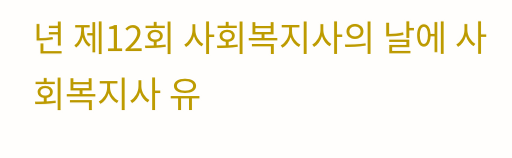년 제12회 사회복지사의 날에 사회복지사 유